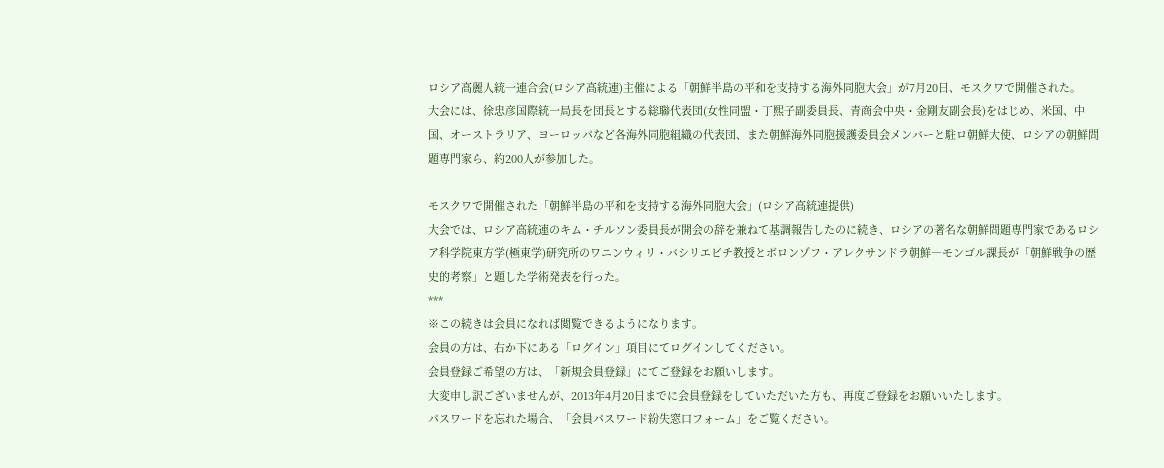ロシア高麗人統一連合会(ロシア高統連)主催による「朝鮮半島の平和を支持する海外同胞大会」が7月20日、モスクワで開催された。
大会には、徐忠彦国際統一局長を団長とする総聯代表団(女性同盟・丁煕子副委員長、青商会中央・金剛友副会長)をはじめ、米国、中国、オーストラリア、ヨーロッパなど各海外同胞組織の代表団、また朝鮮海外同胞援護委員会メンバーと駐ロ朝鮮大使、ロシアの朝鮮問題専門家ら、約200人が参加した。

モスクワで開催された「朝鮮半島の平和を支持する海外同胞大会」(ロシア高統連提供)
大会では、ロシア高統連のキム・チルソン委員長が開会の辞を兼ねて基調報告したのに続き、ロシアの著名な朝鮮問題専門家であるロシア科学院東方学(極東学)研究所のワニンウィリ・バシリエビチ教授とボロンゾフ・アレクサンドラ朝鮮―モンゴル課長が「朝鮮戦争の歴史的考察」と題した学術発表を行った。
***
※この続きは会員になれば閲覧できるようになります。
会員の方は、右か下にある「ログイン」項目にてログインしてください。
会員登録ご希望の方は、「新規会員登録」にてご登録をお願いします。
大変申し訳ございませんが、2013年4月20日までに会員登録をしていただいた方も、再度ご登録をお願いいたします。
パスワードを忘れた場合、「会員パスワード紛失窓口フォーム」をご覧ください。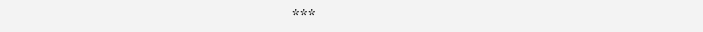***